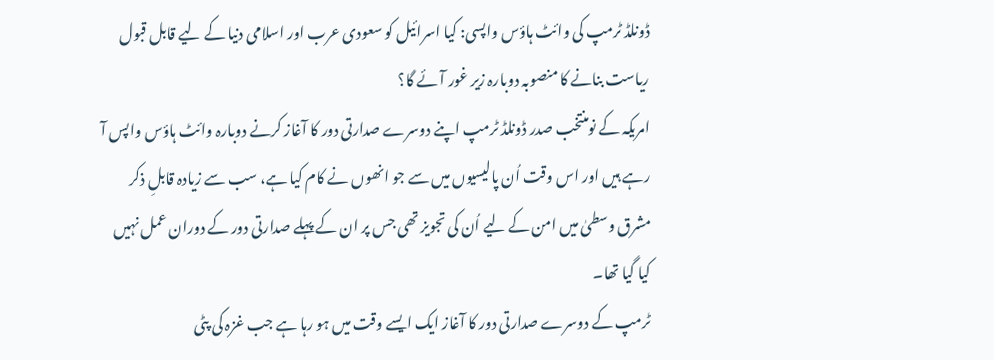ڈونلڈ ٹرمپ کی وائٹ ہاؤس واپسی: کیا اسرائیل کو سعودی عرب اور اسلامی دنیا کے لیے قابل قبول ریاست بنانے کا منصوبہ دوبارہ زیر غور آئے گا؟
امریکہ کے نومنتخب صدر ڈونلڈ ٹرمپ اپنے دوسرے صدارتی دور کا آغاز کرنے دوبارہ وائٹ ہاؤس واپس آ رہے ہیں اور اس وقت اُن پالیسیوں میں سے جو انھوں نے کام کیا ہے، سب سے زیادہ قابلِ ذکر مشرق وسطیٰ میں امن کے لیے اُن کی تجویز تھی جس پر ان کے پہلے صدارتی دور کے دوران عمل نہیں کیا گیا تھا۔
ٹرمپ کے دوسرے صدارتی دور کا آغاز ایک ایسے وقت میں ہو رہا ہے جب غزہ کی پٹی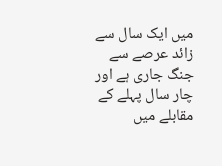میں ایک سال سے زائد عرصے سے جنگ جاری ہے اور چار سال پہلے کے مقابلے میں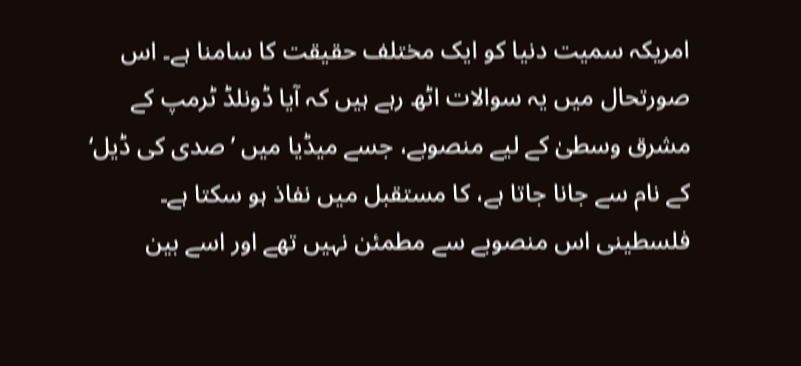امریکہ سمیت دنیا کو ایک مختلف حقیقت کا سامنا ہے۔ اس صورتحال میں یہ سوالات اٹھ رہے ہیں کہ آیا ڈونلڈ ٹرمپ کے مشرق وسطیٰ کے لیے منصوبے، جسے میڈیا میں ’صدی کی ڈیل‘ کے نام سے جانا جاتا ہے، کا مستقبل میں نفاذ ہو سکتا ہے۔
فلسطینی اس منصوبے سے مطمئن نہیں تھے اور اسے بین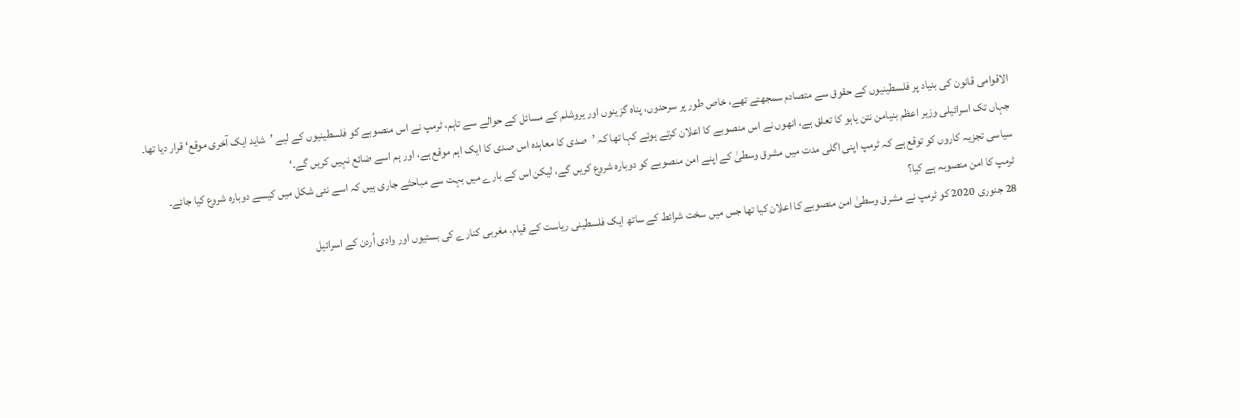الاقوامی قانون کی بنیاد پر فلسطینیوں کے حقوق سے متصادم سمجھتے تھے، خاص طور پر سرحدوں، پناہ گزینوں اور یروشلم کے مسائل کے حوالے سے تاہم، ٹرمپ نے اس منصوبے کو فلسطینیوں کے لیے ’شاید ایک آخری موقع‘ قرار دیا تھا۔
جہاں تک اسرائیلی وزیر اعظم بنیامن نتن یاہو کا تعلق ہے، انھوں نے اس منصوبے کا اعلان کرتے ہوئے کہا تھا کہ ’صدی کا معاہدہ اس صدی کا ایک اہم موقع ہے، اور ہم اسے ضائع نہیں کریں گے۔‘
سیاسی تجزیہ کاروں کو توقع ہے کہ ٹرمپ اپنی اگلی مدت میں مشرق وسطیٰ کے اپنے امن منصوبے کو دوبارہ شروع کریں گے، لیکن اس کے بارے میں بہت سے مباحثے جاری ہیں کہ اسے نئی شکل میں کیسے دوبارہ شروع کیا جائے۔
ٹرمپ کا امن منصوبہ ہے کیا؟
28 جنوری 2020 کو ٹرمپ نے مشرق وسطیٰ امن منصوبے کا اعلان کیا تھا جس میں سخت شرائط کے ساتھ ایک فلسطینی ریاست کے قیام، مغربی کنارے کی بستیوں اور وادی اُردن کے اسرائیل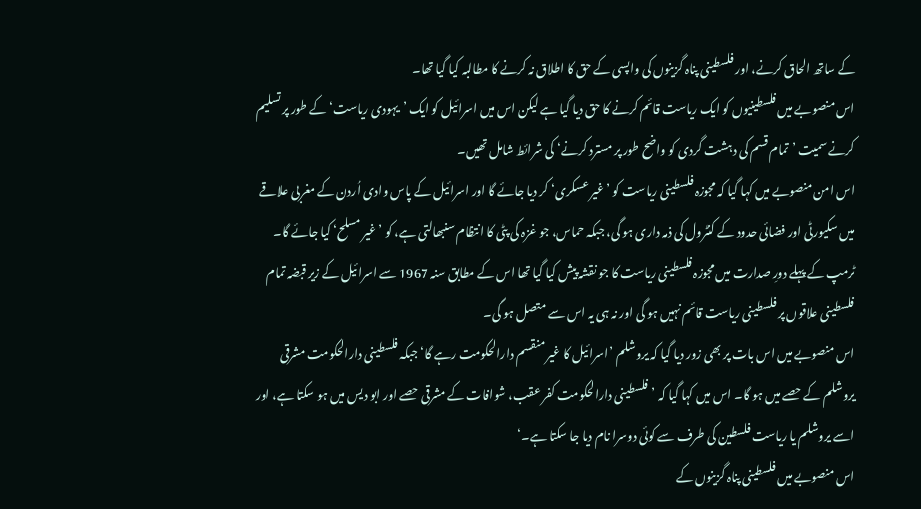کے ساتھ الحاق کرنے، اور فلسطینی پناہ گزینوں کی واپسی کے حق کا اطلاق نہ کرنے کا مطالبہ کیا گیا تھا۔
اس منصوبے میں فلسطینیوں کو ایک ریاست قائم کرنے کا حق دیا گیا ہے لیکن اس میں اسرائیل کو ایک ’یہودی ریاست‘ کے طور پر تسلیم کرنے سمیت ’تمام قسم کی دہشت گردی کو واضح طور پر مسترد کرنے‘ کی شرائط شامل تھیں۔
اس امن منصوبے میں کہا گیا کہ مجوزہ فلسطینی ریاست کو ’غیر عسکری‘ کر دیا جائے گا اور اسرائیل کے پاس وادی اُردن کے مغربی علاقے میں سکیورٹی اور فضائی حدود کے کنٹرول کی ذمہ داری ہو گی، جبکہ حماس، جو غزہ کی پٹی کا انتظام سنبھالتی ہے، کو ’غیر مسلح‘ کیا جائے گا۔
ٹرمپ کے پہلے دورِ صدارت میں مجوزہ فلسطینی ریاست کا جو نقشہ پیش کیا گیا تھا اس کے مطابق سنہ 1967 سے اسرائیل کے زیر قبضہ تمام فلسطینی علاقوں پر فلسطینی ریاست قائم نہیں ہو گی اور نہ ہی یہ اس سے متصل ہو گی۔
اس منصوبے میں اس بات پر بھی زور دیا گیا کہ یروشلم ’اسرائیل کا غیر منقسم دارالحکومت رہے گا‘ جبکہ فلسطینی دارالحکومت مشرقی یروشلم کے حصے میں ہو گا۔ اس میں کہا گیا کہ ’فلسطینی دارالحکومت کفر عقب، شوافات کے مشرقی حصے اور ابو دیس میں ہو سکتا ہے، اور اسے یروشلم یا ریاست فلسطین کی طرف سے کوئی دوسرا نام دیا جا سکتا ہے۔‘
اس منصوبے میں فلسطینی پناہ گزینوں کے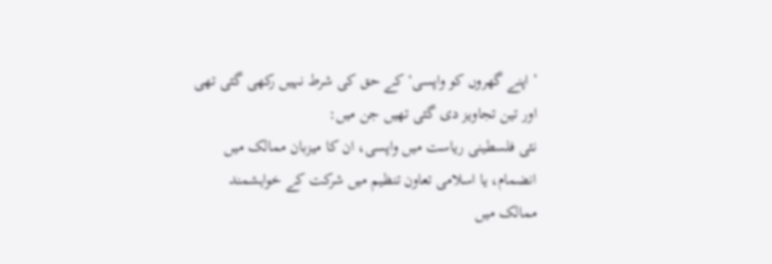’اپنے گھروں کو واپسی‘ کے حق کی شرط نہیں رکھی گئی تھی اور تین تجاویز دی گئی تھیں جن میں:
نئی فلسطینی ریاست میں واپسی، ان کا میزبان ممالک میں انضمام، یا اسلامی تعاون تنظیم میں شرکت کے خواہشمند ممالک میں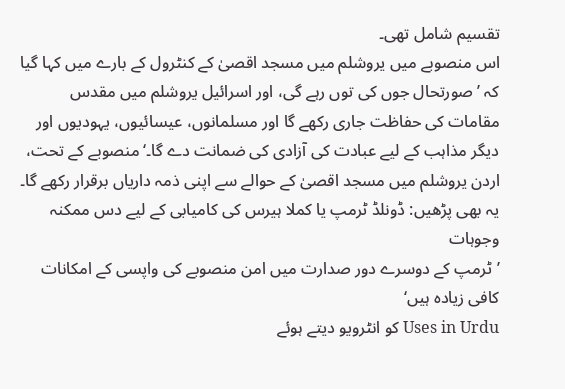تقسیم شامل تھی۔
اس منصوبے میں یروشلم میں مسجد اقصیٰ کے کنٹرول کے بارے میں کہا گیا کہ ’صورتحال جوں کی توں رہے گی، اور اسرائیل یروشلم میں مقدس مقامات کی حفاظت جاری رکھے گا اور مسلمانوں، عیسائیوں، یہودیوں اور دیگر مذاہب کے لیے عبادت کی آزادی کی ضمانت دے گا۔‘ منصوبے کے تحت، اردن یروشلم میں مسجد اقصیٰ کے حوالے سے اپنی ذمہ داریاں برقرار رکھے گا۔
یہ بھی پڑھیں: ڈونلڈ ٹرمپ یا کملا ہیرس کی کامیابی کے لیے دس ممکنہ وجوہات
’ٹرمپ کے دوسرے دور صدارت میں امن منصوبے کی واپسی کے امکانات کافی زیادہ ہیں‘
Uses in Urdu کو انٹرویو دیتے ہوئے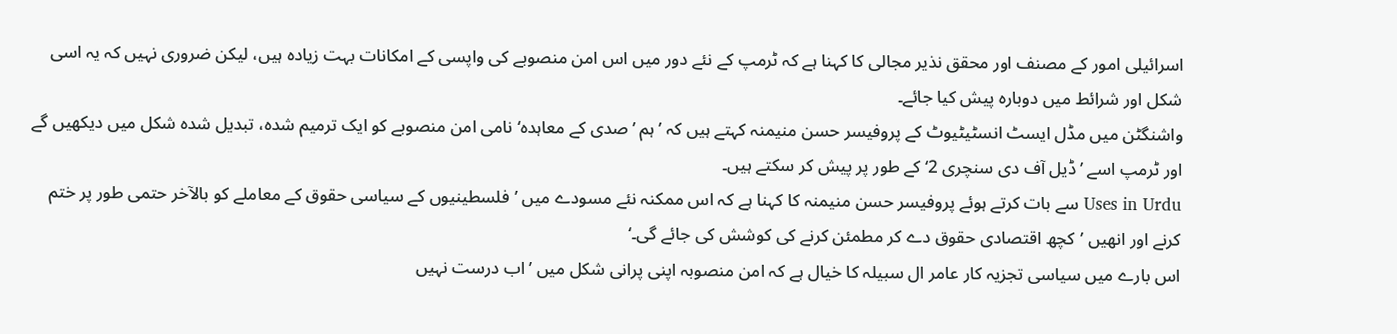اسرائیلی امور کے مصنف اور محقق نذیر مجالی کا کہنا ہے کہ ٹرمپ کے نئے دور میں اس امن منصوبے کی واپسی کے امکانات بہت زیادہ ہیں، لیکن ضروری نہیں کہ یہ اسی شکل اور شرائط میں دوبارہ پیش کیا جائے۔
واشنگٹن میں مڈل ایسٹ انسٹیٹیوٹ کے پروفیسر حسن منیمنہ کہتے ہیں کہ ’ہم ’صدی کے معاہدہ‘ نامی امن منصوبے کو ایک ترمیم شدہ، تبدیل شدہ شکل میں دیکھیں گے اور ٹرمپ اسے ’ڈیل آف دی سنچری 2‘ کے طور پر پیش کر سکتے ہیں۔
Uses in Urdu سے بات کرتے ہوئے پروفیسر حسن منیمنہ کا کہنا ہے کہ اس ممکنہ نئے مسودے میں ’فلسطینیوں کے سیاسی حقوق کے معاملے کو بالآخر حتمی طور پر ختم کرنے اور انھیں ’کچھ اقتصادی حقوق دے کر مطمئن کرنے کی کوشش کی جائے گی۔‘
اس بارے میں سیاسی تجزیہ کار عامر ال سبیلہ کا خیال ہے کہ امن منصوبہ اپنی پرانی شکل میں ’اب درست نہیں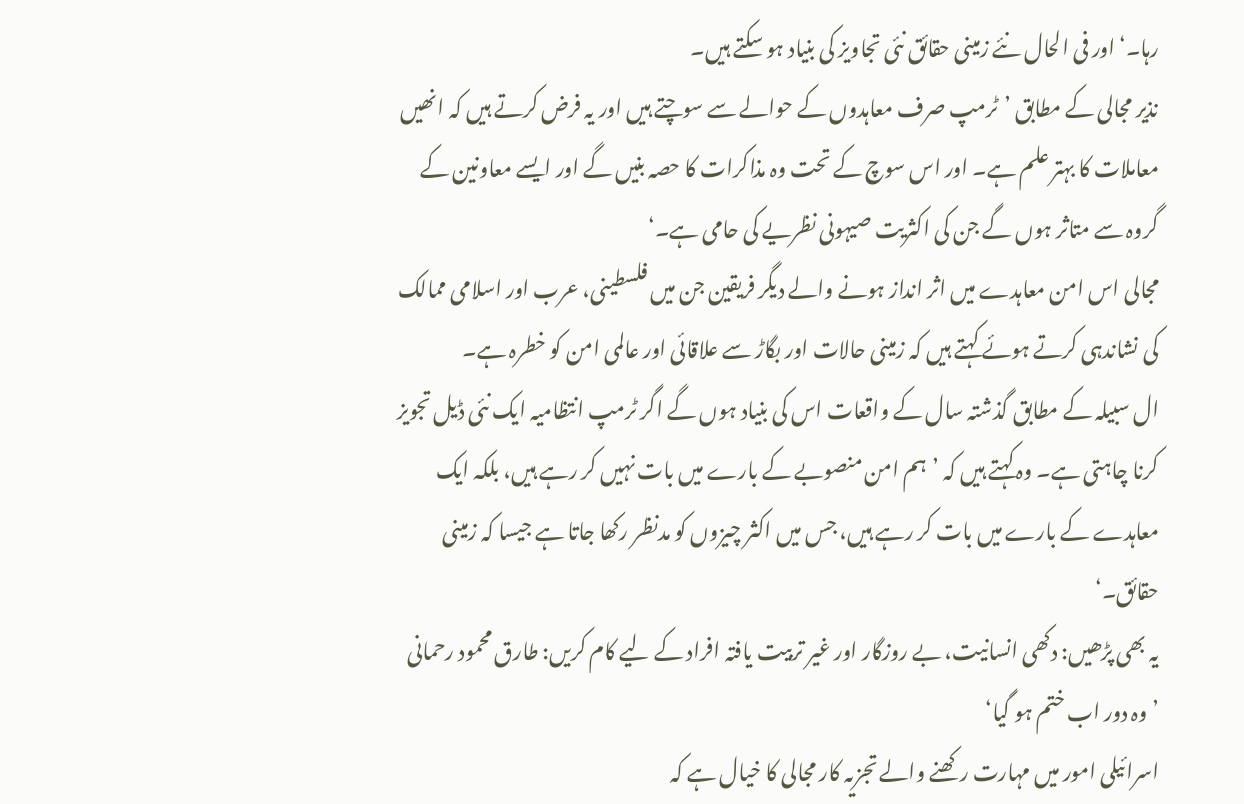رہا۔‘ اور فی الحال نئے زمینی حقائق نئی تجاویز کی بنیاد ہو سکتے ہیں۔
نذیر مجالی کے مطابق ’ٹرمپ صرف معاہدوں کے حوالے سے سوچتے ہیں اور یہ فرض کرتے ہیں کہ انھیں معاملات کا بہتر علم ہے۔ اور اس سوچ کے تحت وہ مذاکرات کا حصہ بنیں گے اور ایسے معاونین کے گروہ سے متاثر ہوں گے جن کی اکثریت صیہونی نظریے کی حامی ہے۔‘
مجالی اس امن معاہدے میں اثر انداز ہونے والے دیگر فریقین جن میں فلسطینی، عرب اور اسلامی ممالک کی نشاندہی کرتے ہوئے کہتے ہیں کہ زمینی حالات اور بگاڑ سے علاقائی اور عالمی امن کو خطرہ ہے۔
ال سبیلہ کے مطابق گذشتہ سال کے واقعات اس کی بنیاد ہوں گے اگر ٹرمپ انتظامیہ ایک نئی ڈیل تجویز کرنا چاہتی ہے۔ وہ کہتے ہیں کہ ’ہم امن منصوبے کے بارے میں بات نہیں کر رہے ہیں، بلکہ ایک معاہدے کے بارے میں بات کر رہے ہیں، جس میں اکثر چیزوں کو مدنظر رکھا جاتا ہے جیسا کہ زمینی حقائق۔‘
یہ بھی پڑھیں: دکھی انسانیت، بے روزگار اور غیر تربیت یافتہ افراد کے لیے کام کریں: طارق محمود رحمانی
’وہ دور اب ختم ہو گیا‘
اسرائیلی امور میں مہارت رکھنے والے تجزیہ کار مجالی کا خیال ہے کہ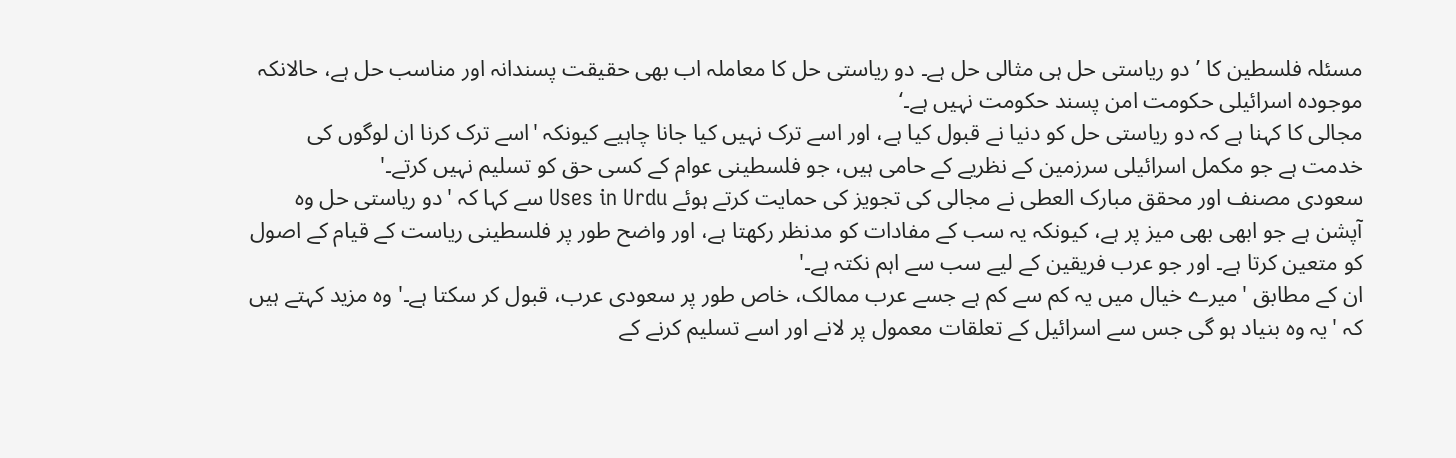مسئلہ فلسطین کا ’دو ریاستی حل ہی مثالی حل ہے۔ دو ریاستی حل کا معاملہ اب بھی حقیقت پسندانہ اور مناسب حل ہے، حالانکہ موجودہ اسرائیلی حکومت امن پسند حکومت نہیں ہے۔‘
مجالی کا کہنا ہے کہ دو ریاستی حل کو دنیا نے قبول کیا ہے، اور اسے ترک نہیں کیا جانا چاہیے کیونکہ 'اسے ترک کرنا ان لوگوں کی خدمت ہے جو مکمل اسرائیلی سرزمین کے نظریے کے حامی ہیں، جو فلسطینی عوام کے کسی حق کو تسلیم نہیں کرتے۔'
سعودی مصنف اور محقق مبارک العطی نے مجالی کی تجویز کی حمایت کرتے ہوئے Uses in Urdu سے کہا کہ 'دو ریاستی حل وہ آپشن ہے جو ابھی بھی میز پر ہے، کیونکہ یہ سب کے مفادات کو مدنظر رکھتا ہے، اور واضح طور پر فلسطینی ریاست کے قیام کے اصول کو متعین کرتا ہے۔ اور جو عرب فریقین کے لیے سب سے اہم نکتہ ہے۔'
ان کے مطابق 'میرے خیال میں یہ کم سے کم ہے جسے عرب ممالک، خاص طور پر سعودی عرب، قبول کر سکتا ہے۔' وہ مزید کہتے ہیں کہ 'یہ وہ بنیاد ہو گی جس سے اسرائیل کے تعلقات معمول پر لانے اور اسے تسلیم کرنے کے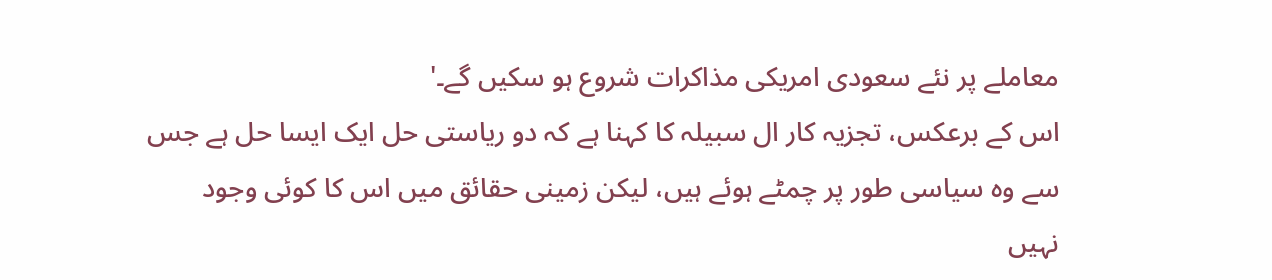معاملے پر نئے سعودی امریکی مذاکرات شروع ہو سکیں گے۔'
اس کے برعکس، تجزیہ کار ال سبیلہ کا کہنا ہے کہ دو ریاستی حل ایک ایسا حل ہے جس سے وہ سیاسی طور پر چمٹے ہوئے ہیں، لیکن زمینی حقائق میں اس کا کوئی وجود نہیں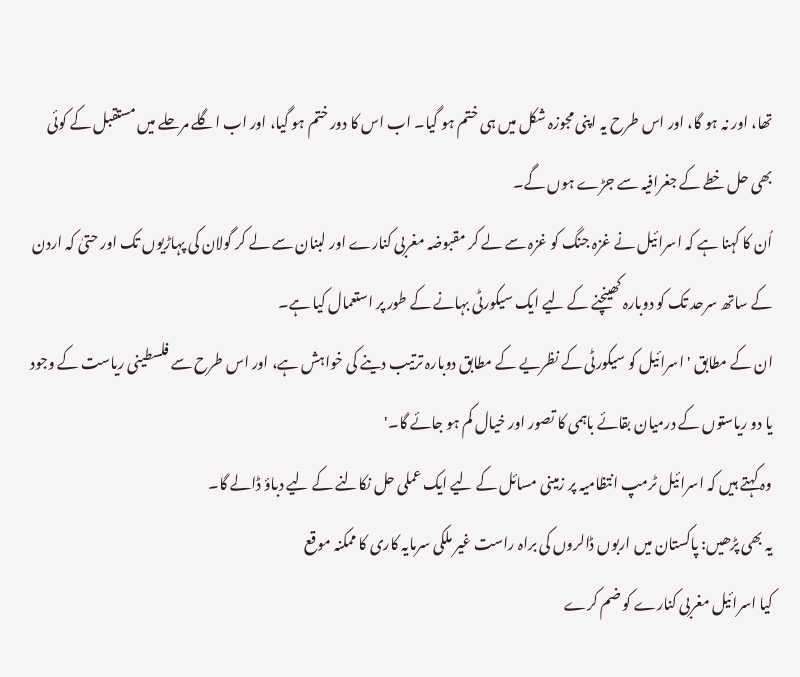تھا، اور نہ ہو گا، اور اس طرح یہ اپنی مجوزہ شکل میں ہی ختم ہو گیا۔ اب اس کا دور ختم ہو گیا، اور اب اگلے مرحلے میں مستقبل کے کوئی بھی حل خطے کے جغرافیہ سے جڑے ہوں گے۔
اُن کا کہنا ہے کہ اسرائیل نے غزہ جنگ کو غزہ سے لے کر مقبوضہ مغربی کنارے اور لبنان سے لے کر گولان کی پہاڑیوں تک اور حتیٰ کہ اردن کے ساتھ سرحد تک کو دوبارہ کھینچنے کے لیے ایک سیکورٹی بہانے کے طور پر استعمال کیا ہے۔
ان کے مطابق 'اسرائیل کو سیکورٹی کے نظریے کے مطابق دوبارہ ترتیب دینے کی خواہش ہے، اور اس طرح سے فلسطینی ریاست کے وجود یا دو ریاستوں کے درمیان بقائے باہمی کا تصور اور خیال کم ہو جائے گا۔'
وہ کہتے ہیں کہ اسرائیل ٹرمپ انتظامیہ پر زمینی مسائل کے لیے ایک عملی حل نکالنے کے لیے دباؤ ڈالے گا۔
یہ بھی پڑھیں: پاکستان میں اربوں ڈالروں کی براہ راست غیر ملکی سرمایہ کاری کا ممکنہ موقع
کیا اسرائیل مغربی کنارے کو ضم کرے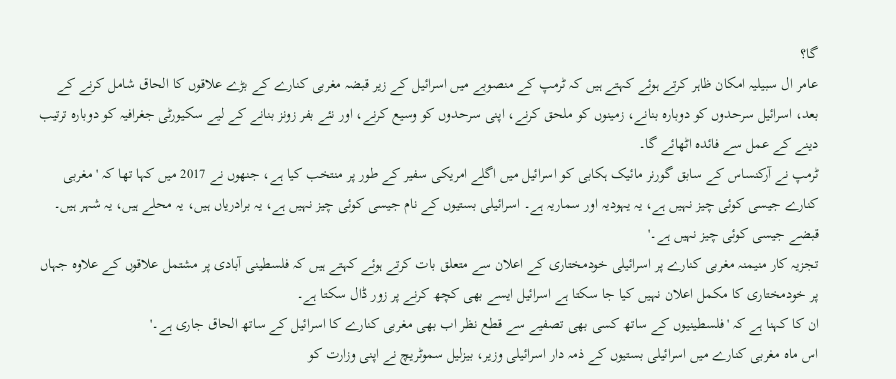گا؟
عامر ال سبیلیہ امکان ظاہر کرتے ہوئے کہتے ہیں کہ ٹرمپ کے منصوبے میں اسرائیل کے زیر قبضہ مغربی کنارے کے بڑے علاقوں کا الحاق شامل کرنے کے بعد، اسرائیل سرحدوں کو دوبارہ بنانے، زمینوں کو ملحق کرنے، اپنی سرحدوں کو وسیع کرنے، اور نئے بفر زونز بنانے کے لیے سکیورٹی جغرافیہ کو دوبارہ ترتیب دینے کے عمل سے فائدہ اٹھائے گا۔
ٹرمپ نے آرکنساس کے سابق گورنر مائیک ہکابی کو اسرائیل میں اگلے امریکی سفیر کے طور پر منتخب کیا ہے، جنھوں نے 2017 میں کہا تھا کہ 'مغربی کنارے جیسی کوئی چیز نہیں ہے، یہ یہودیہ اور سماریہ ہے۔ اسرائیلی بستیوں کے نام جیسی کوئی چیز نہیں ہے، یہ برادریاں ہیں، یہ محلے ہیں، یہ شہر ہیں۔ قبضے جیسی کوئی چیز نہیں ہے۔'
تجزیہ کار منیمنہ مغربی کنارے پر اسرائیلی خودمختاری کے اعلان سے متعلق بات کرتے ہوئے کہتے ہیں کہ فلسطینی آبادی پر مشتمل علاقوں کے علاوہ جہاں پر خودمختاری کا مکمل اعلان نہیں کیا جا سکتا ہے اسرائیل ایسے بھی کچھ کرنے پر زور ڈال سکتا ہے۔
ان کا کہنا ہے کہ 'فلسطینیوں کے ساتھ کسی بھی تصفیے سے قطع نظر اب بھی مغربی کنارے کا اسرائیل کے ساتھ الحاق جاری ہے۔'
اس ماہ مغربی کنارے میں اسرائیلی بستیوں کے ذمہ دار اسرائیلی وزیر، بیزلیل سموٹریچ نے اپنی وزارت کو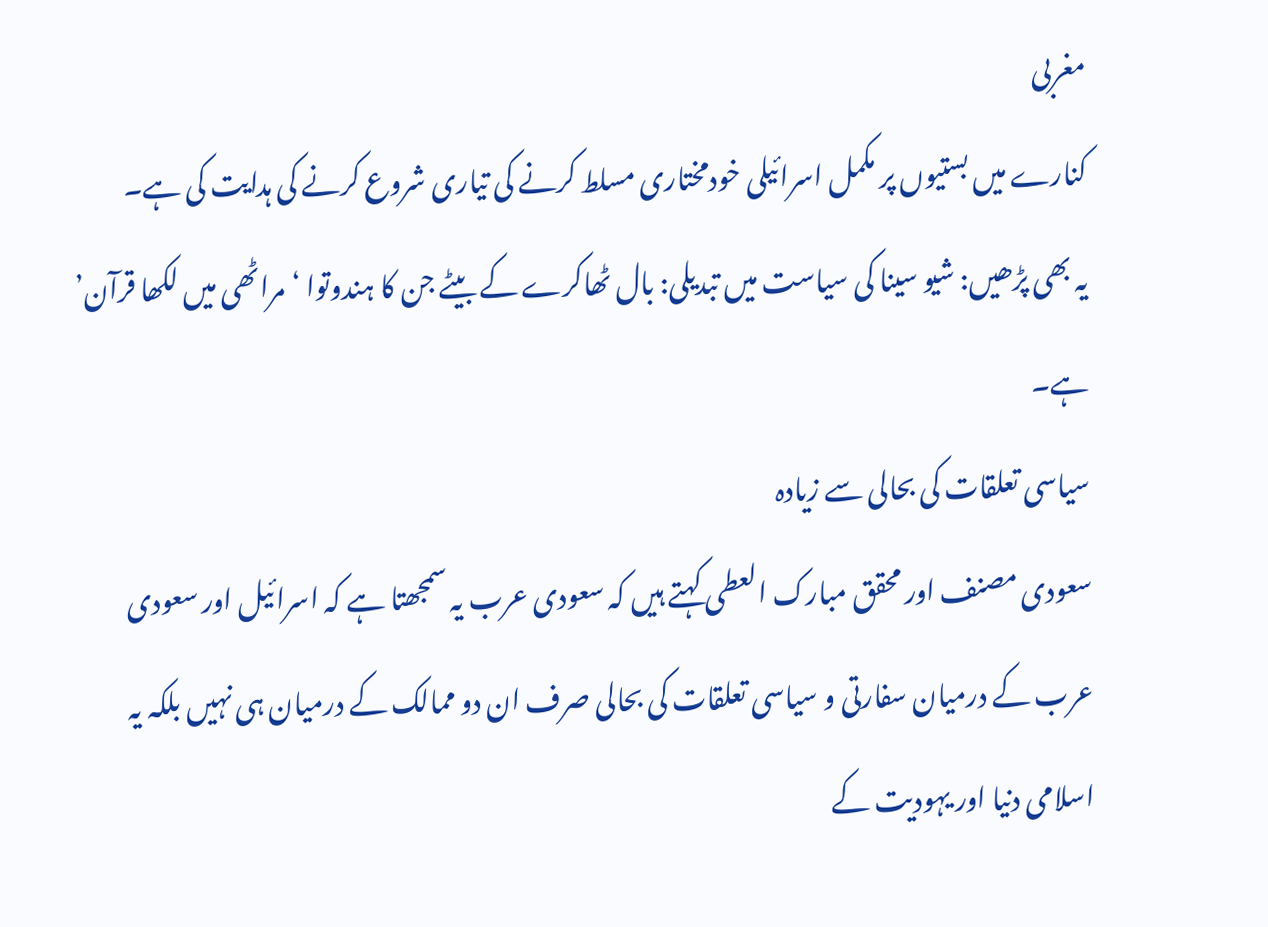مغربی
کنارے میں بستیوں پر مکمل اسرائیلی خودمختاری مسلط کرنے کی تیاری شروع کرنے کی ہدایت کی ہے۔
یہ بھی پڑھیں: شیو سینا کی سیاست میں تبدیلی: بال ٹھاکرے کے بیٹے جن کا ہندوتوا ‘مراٹھی میں لکھا قرآن’ ہے۔
سیاسی تعلقات کی بحالی سے زیادہ
سعودی مصنف اور محقق مبارک العطی کہتے ہیں کہ سعودی عرب یہ سمجھتا ہے کہ اسرائیل اور سعودی عرب کے درمیان سفارتی و سیاسی تعلقات کی بحالی صرف ان دو ممالک کے درمیان ہی نہیں بلکہ یہ اسلامی دنیا اور یہودیت کے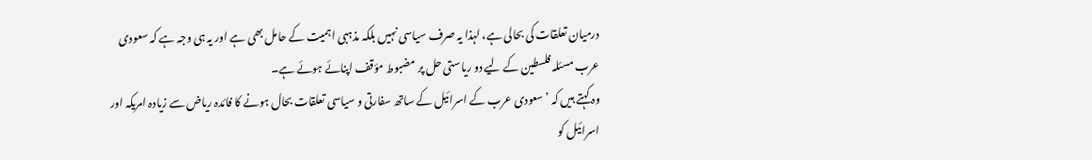درمیان تعلقات کی بحالی ہے، لہذا یہ صرف سیاسی نہیں بلکہ مذہبی اہمیت کے حامل بھی ہے اور یہ ہی وجہ ہے کہ سعودی عرب مسئلہ فلسطین کے لیے دو ریاستی حل پر مضبوط مؤقف اپنائے ہوئے ہے۔
وہ کہتے ہیں کہ ’سعودی عرب کے اسرائیل کے ساتھ سفارتی و سیاسی تعلقات بحال ہونے کا فائدہ ریاض سے زیادہ امریکہ اور اسرائیل کو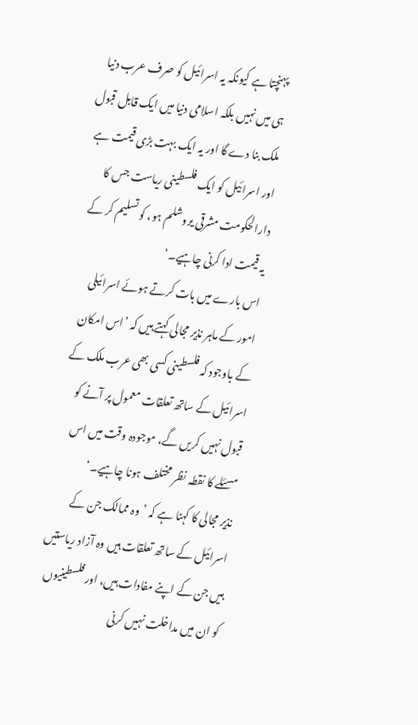پہنچتا ہے کیونکہ یہ اسرائیل کو صرف عرب دنیا ہی میں نہیں بلکہ اسلامی دنیا میں ایک قابل قبول ملک بنا دے گا اور یہ ایک بہت بڑی قیمت ہے اور اسرائیل کو ایک فلسطینی ریاست جس کا دارالحکومت مشرقی یروشلم ہو، کو تسلیم کر کے یہ قیمت ادا کرنی چاہیے۔‘
اس بارے میں بات کرتے ہوئے اسرائیلی امور کے ماہر نذیر مجالی کہتے ہیں کہ ’اس امکان کے باوجود کہ فلسطینی کسی بھی عرب ملک کے اسرائیل کے ساتھ تعلقات معمول پر آنے کو قبول نہیں کریں گے، موجودہ وقت میں اس مسئلے کا نقطہ نظر مختلف ہونا چاہیے۔‘
نذیر مجالی کا کہنا ہے کہ ’وہ ممالک جن کے اسرائیل کے ساتھ تعلقات ہیں وہ آزاد ریاستیں ہیں جن کے اپنے مفادات ہیں، اور فلسطینیوں کو ان میں مداخلت نہیں کرنی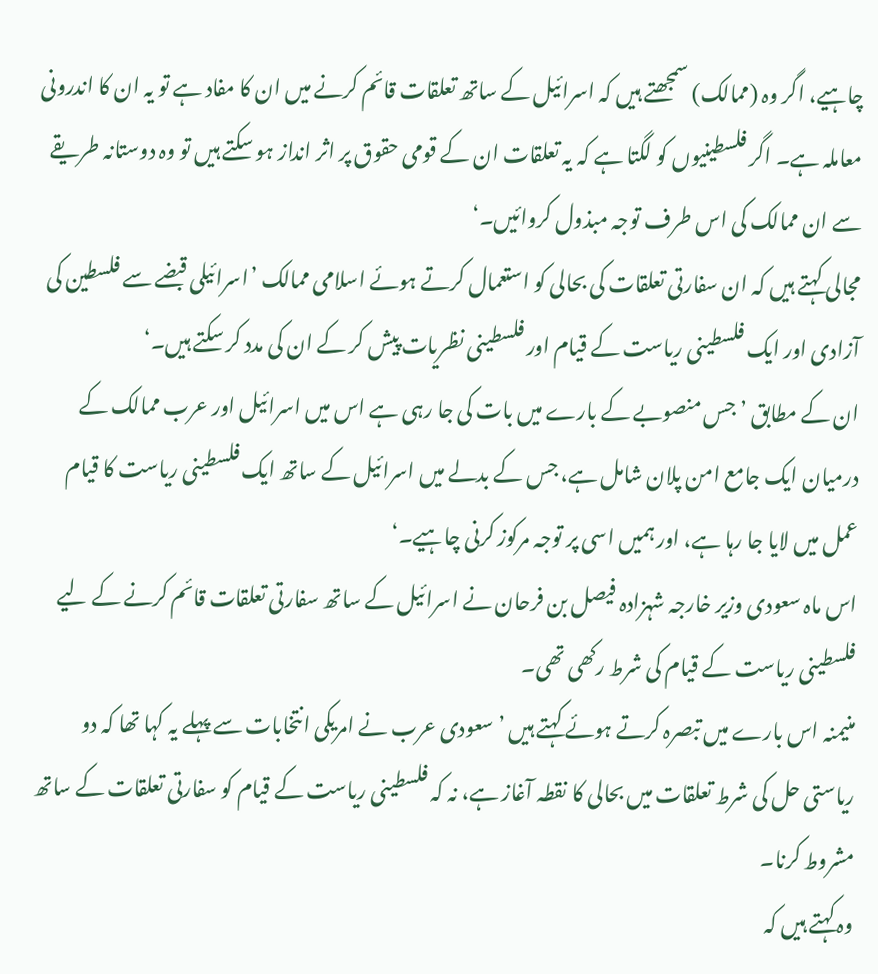چاہیے، اگر وہ (ممالک) سمجھتے ہیں کہ اسرائیل کے ساتھ تعلقات قائم کرنے میں ان کا مفاد ہے تو یہ ان کا اندرونی معاملہ ہے۔ اگر فلسطینیوں کو لگتا ہے کہ یہ تعلقات ان کے قومی حقوق پر اثر انداز ہو سکتے ہیں تو وہ دوستانہ طریقے سے ان ممالک کی اس طرف توجہ مبذول کروائیں۔‘
مجالی کہتے ہیں کہ ان سفارتی تعلقات کی بحالی کو استعمال کرتے ہوئے اسلامی ممالک ’اسرائیلی قبضے سے فلسطین کی آزادی اور ایک فلسطینی ریاست کے قیام اور فلسطینی نظریات پیش کر کے ان کی مدد کر سکتے ہیں۔‘
ان کے مطابق ’جس منصوبے کے بارے میں بات کی جا رہی ہے اس میں اسرائیل اور عرب ممالک کے درمیان ایک جامع امن پلان شامل ہے، جس کے بدلے میں اسرائیل کے ساتھ ایک فلسطینی ریاست کا قیام عمل میں لایا جا رہا ہے، اور ہمیں اسی پر توجہ مرکوز کرنی چاہیے۔‘
اس ماہ سعودی وزیر خارجہ شہزادہ فیصل بن فرحان نے اسرائیل کے ساتھ سفارتی تعلقات قائم کرنے کے لیے فلسطینی ریاست کے قیام کی شرط رکھی تھی۔
منیمنہ اس بارے میں تبصرہ کرتے ہوئے کہتے ہیں ’سعودی عرب نے امریکی انتخابات سے پہلے یہ کہا تھا کہ دو ریاستی حل کی شرط تعلقات میں بحالی کا نقطہ آغاز ہے، نہ کہ فلسطینی ریاست کے قیام کو سفارتی تعلقات کے ساتھ مشروط کرنا۔
وہ کہتے ہیں کہ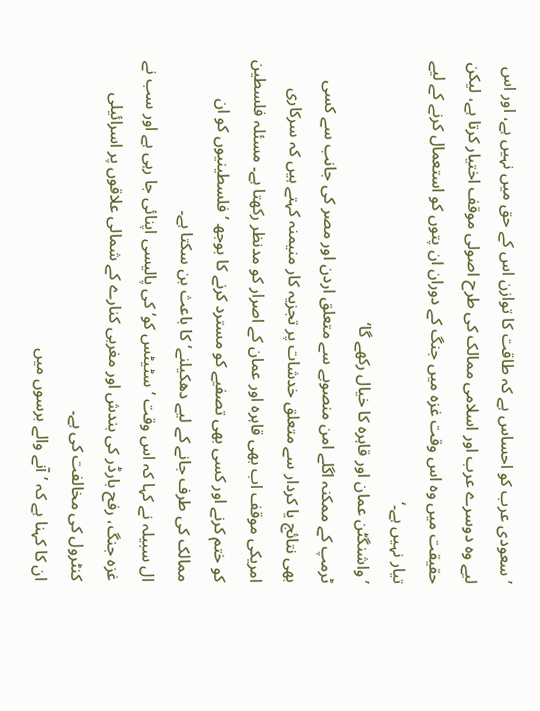’سعودی عرب کو احساس ہے کہ طاقت کا توازن اس کے حق میں نہیں ہے، اور اس لیے وہ دوسرے عرب اور اسلامی ممالک کی طرح اصولی موقف اختیار کرتا ہے، لیکن حقیقت میں وہ اس وقت غزہ میں جنگ کے دوران ان پتوں کو استعمال کرنے کے لیے تیار نہیں ہے۔‘
’واشنگٹن عمان اور قاہرہ کا خیال رکھے گا‘
ٹرمپ کے ممکنہ اگلے امن منصوبے سے متعلق اردن اور مصر کی جانب سے کسی بھی نتائج یا کردار سے متعلق خدشات پر تجزیہ کار منیمنہ کہتے ہیں کہ سرکاری امریکی موقف اب بھی قاہرہ اور عمان کے اصرار کو مدنظر رکھتا ہے۔ مسئلہ فلسطین کو ختم کرنے اور کسی بھی تصفیے کو مسترد کرنے کا بوجھ ’فلسطینیوں کو ان ممالک کی طرف جانے کے لیے دھکیلنے‘ کا باعث بن سکتا ہے۔
ال سبیلہ نے کہا کہ اس وقت ’سٹیٹس کو‘ کی پالیسی اپنائی جا رہی ہے اور سب نے غزہ جنگ، رفح بارڈر کی بندش اور مغربی کنارے کے شمالی علاقوں پر اسرائیلی کنٹرول کی مخالفت کی ہے۔
ان کا کہنا ہے کہ ’آنے والے برسوں میں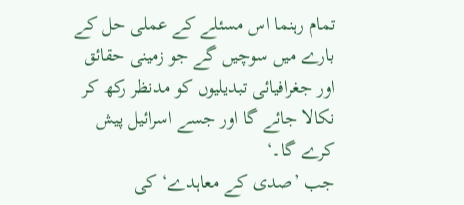تمام رہنما اس مسئلے کے عملی حل کے بارے میں سوچیں گے جو زمینی حقائق اور جغرافیائی تبدیلیوں کو مدنظر رکھ کر نکالا جائے گا اور جسے اسرائیل پیش کرے گا۔‘
جب ’صدی کے معاہدے‘ کی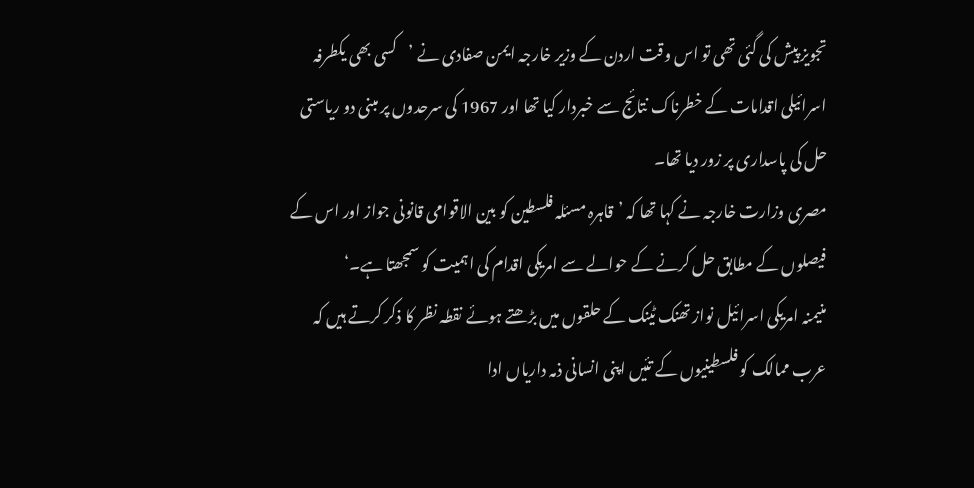تجویز پیش کی گئی تھی تو اس وقت اردن کے وزیر خارجہ ایمن صفادی نے ’کسی بھی یکطرفہ اسرائیلی اقدامات کے خطرناک نتائج سے خبردار کیا تھا اور 1967 کی سرحدوں پر مبنی دو ریاستی حل کی پاسداری پر زور دیا تھا۔
مصری وزارت خارجہ نے کہا تھا کہ ’قاہرہ مسئلہ فلسطین کو بین الاقوامی قانونی جواز اور اس کے فیصلوں کے مطابق حل کرنے کے حوالے سے امریکی اقدام کی اہمیت کو سمجھتا ہے۔‘
منیمنہ امریکی اسرائیل نواز تھنک ٹینک کے حلقوں میں بڑھتے ہوئے نقطہ نظر کا ذکر کرتے ہیں کہ عرب ممالک کو فلسطینیوں کے تئیں اپنی انسانی ذمہ داریاں ادا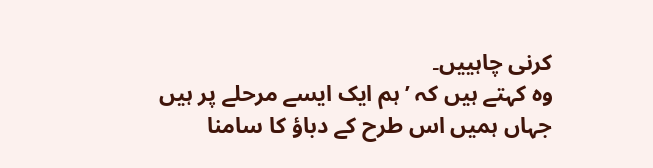کرنی چاہییں۔
وہ کہتے ہیں کہ ’ہم ایک ایسے مرحلے پر ہیں جہاں ہمیں اس طرح کے دباؤ کا سامنا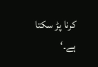کرنا پڑ سکتا ہے۔‘